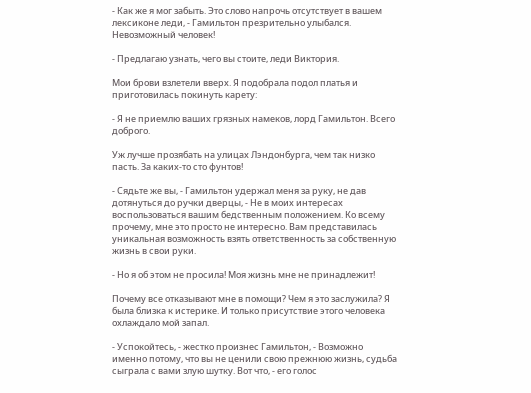- Как же я мог забыть. Это слово напрочь отсутствует в вашем лексиконе леди, - Гамильтон презрительно улыбался. Невозможный человек!

- Предлагаю узнать, чего вы стоите, леди Виктория.

Мои брови взлетели вверх. Я подобрала подол платья и приготовилась покинуть карету:

- Я не приемлю ваших грязных намеков, лорд Гамильтон. Всего доброго.

Уж лучше прозябать на улицах Лэндонбурга, чем так низко пасть. За каких-то сто фунтов!

- Сядьте же вы, - Гамильтон удержал меня за руку, не дав дотянуться до ручки дверцы, - Не в моих интересах воспользоваться вашим бедственным положением. Ко всему прочему, мне это просто не интересно. Вам представилась уникальная возможность взять ответственность за собственную жизнь в свои руки.

- Но я об этом не просила! Моя жизнь мне не принадлежит!

Почему все отказывают мне в помощи? Чем я это заслужила? Я была близка к истерике. И только присутствие этого человека охлаждало мой запал.

- Успокойтесь, - жестко произнес Гамильтон, - Возможно именно потому, что вы не ценили свою прежнюю жизнь, судьба сыграла с вами злую шутку. Вот что, - его голос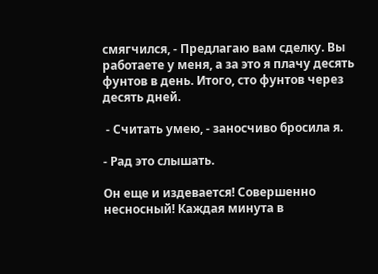смягчился, - Предлагаю вам сделку. Вы работаете у меня, а за это я плачу десять фунтов в день. Итого, сто фунтов через десять дней.

 - Считать умею, - заносчиво бросила я.

- Рад это слышать.

Он еще и издевается! Совершенно несносный! Каждая минута в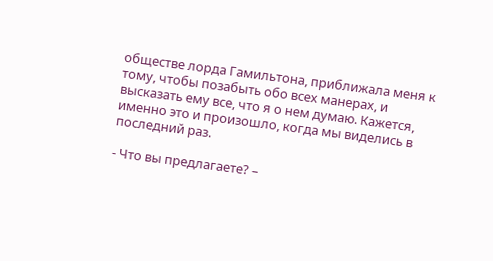обществе лорда Гамильтона, приближала меня к тому, чтобы позабыть обо всех манерах, и высказать ему все, что я о нем думаю. Кажется, именно это и произошло, когда мы виделись в последний раз.

- Что вы предлагаете? –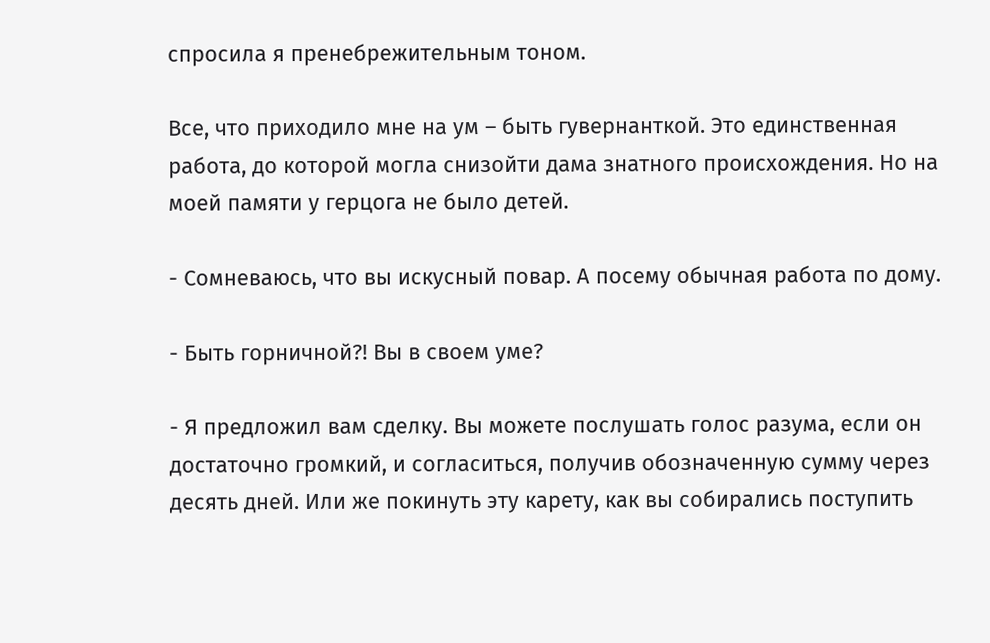спросила я пренебрежительным тоном.

Все, что приходило мне на ум – быть гувернанткой. Это единственная работа, до которой могла снизойти дама знатного происхождения. Но на моей памяти у герцога не было детей.

- Сомневаюсь, что вы искусный повар. А посему обычная работа по дому.

- Быть горничной?! Вы в своем уме?

- Я предложил вам сделку. Вы можете послушать голос разума, если он достаточно громкий, и согласиться, получив обозначенную сумму через десять дней. Или же покинуть эту карету, как вы собирались поступить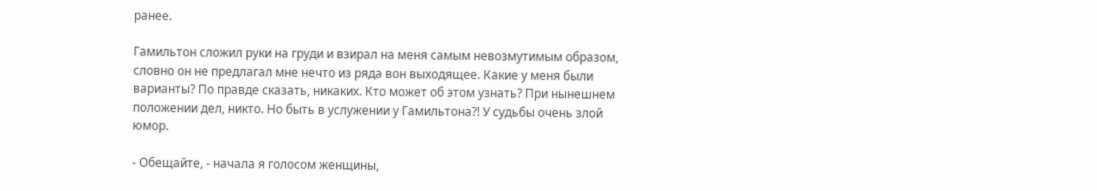ранее.

Гамильтон сложил руки на груди и взирал на меня самым невозмутимым образом, словно он не предлагал мне нечто из ряда вон выходящее. Какие у меня были варианты? По правде сказать, никаких. Кто может об этом узнать? При нынешнем положении дел, никто. Но быть в услужении у Гамильтона?! У судьбы очень злой юмор.

- Обещайте, - начала я голосом женщины,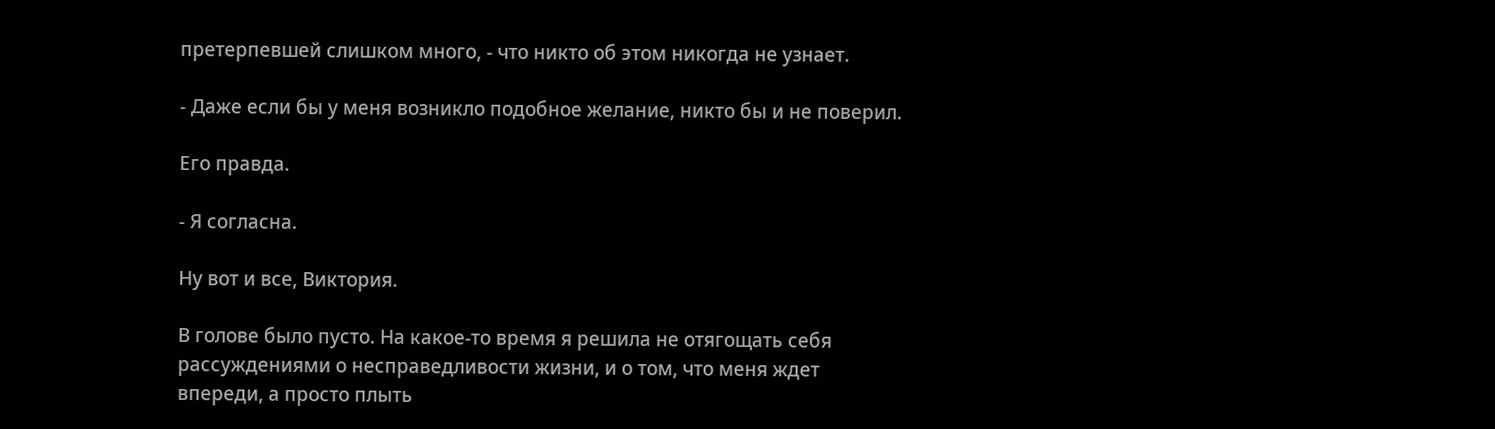претерпевшей слишком много, - что никто об этом никогда не узнает.

- Даже если бы у меня возникло подобное желание, никто бы и не поверил.

Его правда.

- Я согласна.

Ну вот и все, Виктория.

В голове было пусто. На какое-то время я решила не отягощать себя рассуждениями о несправедливости жизни, и о том, что меня ждет впереди, а просто плыть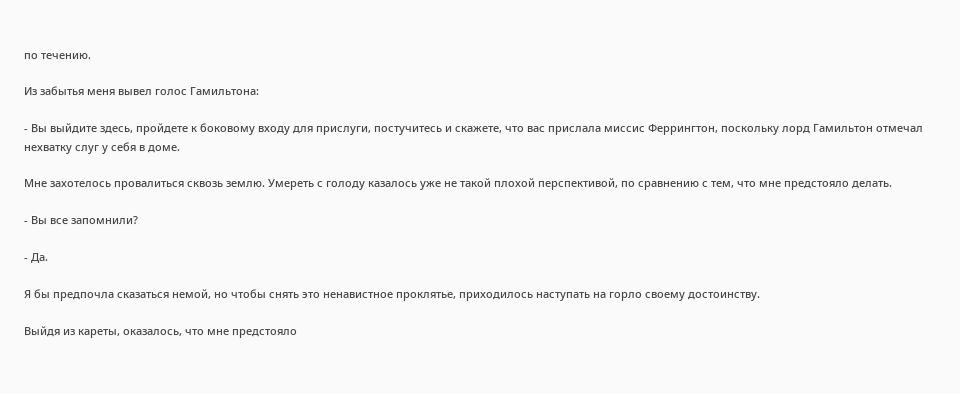по течению.

Из забытья меня вывел голос Гамильтона:

- Вы выйдите здесь, пройдете к боковому входу для прислуги, постучитесь и скажете, что вас прислала миссис Феррингтон, поскольку лорд Гамильтон отмечал нехватку слуг у себя в доме.

Мне захотелось провалиться сквозь землю. Умереть с голоду казалось уже не такой плохой перспективой, по сравнению с тем, что мне предстояло делать.

- Вы все запомнили?

- Да.

Я бы предпочла сказаться немой, но чтобы снять это ненавистное проклятье, приходилось наступать на горло своему достоинству.

Выйдя из кареты, оказалось, что мне предстояло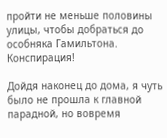пройти не меньше половины улицы, чтобы добраться до особняка Гамильтона. Конспирация!

Дойдя наконец до дома, я чуть было не прошла к главной парадной, но вовремя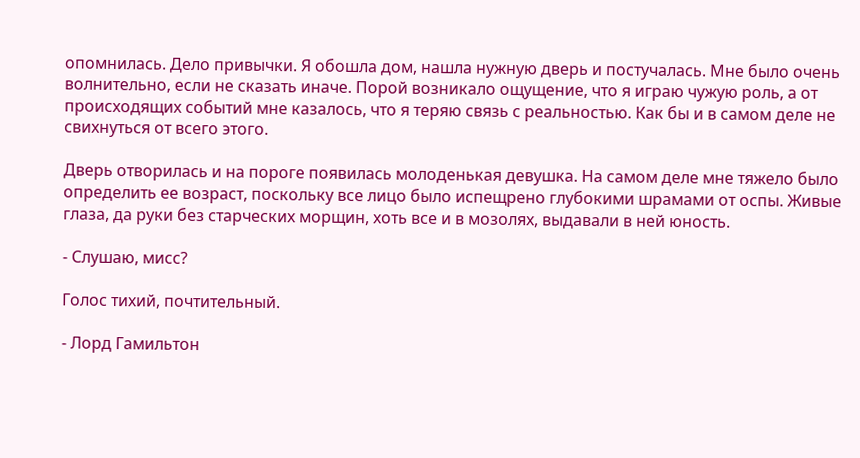опомнилась. Дело привычки. Я обошла дом, нашла нужную дверь и постучалась. Мне было очень волнительно, если не сказать иначе. Порой возникало ощущение, что я играю чужую роль, а от происходящих событий мне казалось, что я теряю связь с реальностью. Как бы и в самом деле не свихнуться от всего этого.

Дверь отворилась и на пороге появилась молоденькая девушка. На самом деле мне тяжело было определить ее возраст, поскольку все лицо было испещрено глубокими шрамами от оспы. Живые глаза, да руки без старческих морщин, хоть все и в мозолях, выдавали в ней юность.

- Слушаю, мисс?

Голос тихий, почтительный.

- Лорд Гамильтон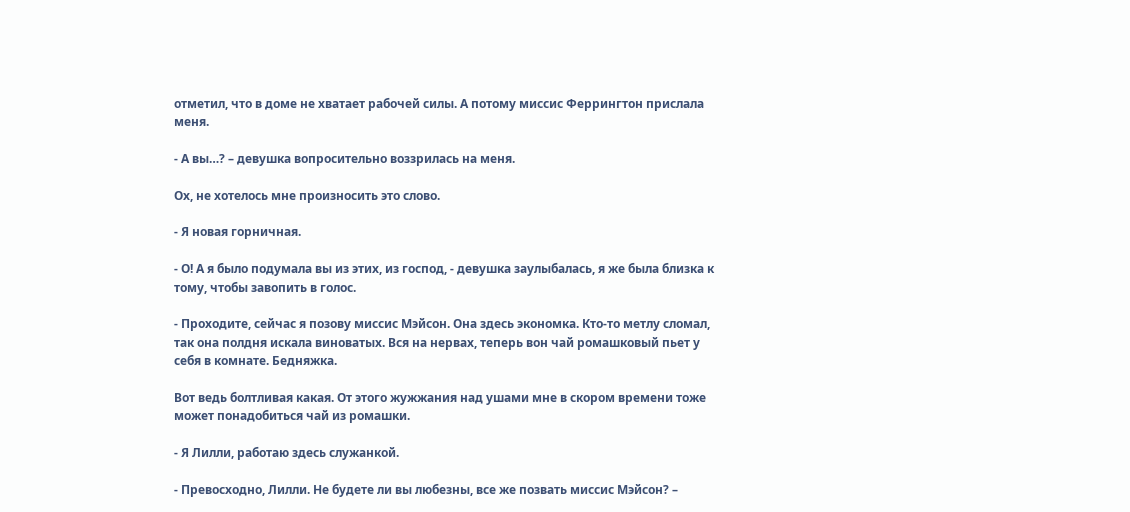отметил, что в доме не хватает рабочей силы. А потому миссис Феррингтон прислала меня.

- А вы…? – девушка вопросительно воззрилась на меня.

Ох, не хотелось мне произносить это слово.

- Я новая горничная.

- О! А я было подумала вы из этих, из господ, - девушка заулыбалась, я же была близка к тому, чтобы завопить в голос.

- Проходите, сейчас я позову миссис Мэйсон. Она здесь экономка. Кто-то метлу сломал, так она полдня искала виноватых. Вся на нервах, теперь вон чай ромашковый пьет у себя в комнате. Бедняжка.

Вот ведь болтливая какая. От этого жужжания над ушами мне в скором времени тоже может понадобиться чай из ромашки.

- Я Лилли, работаю здесь служанкой.

- Превосходно, Лилли. Не будете ли вы любезны, все же позвать миссис Мэйсон? –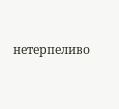нетерпеливо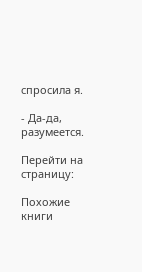спросила я.

- Да-да, разумеется.

Перейти на страницу:

Похожие книги